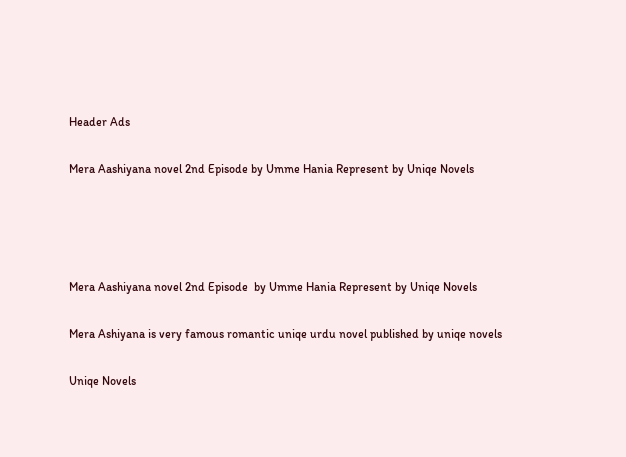Header Ads

Mera Aashiyana novel 2nd Episode by Umme Hania Represent by Uniqe Novels




Mera Aashiyana novel 2nd Episode  by Umme Hania Represent by Uniqe Novels

Mera Ashiyana is very famous romantic uniqe urdu novel published by uniqe novels

Uniqe Novels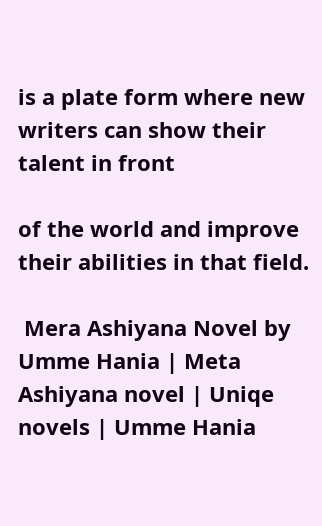is a plate form where new writers can show their talent in front

of the world and improve their abilities in that field.

 Mera Ashiyana Novel by Umme Hania | Meta Ashiyana novel | Uniqe novels | Umme Hania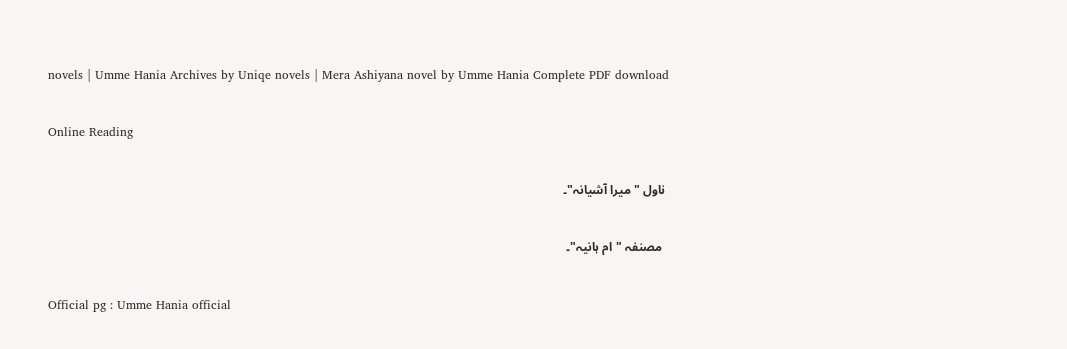novels | Umme Hania Archives by Uniqe novels | Mera Ashiyana novel by Umme Hania Complete PDF download

Online Reading

 ناول "میرا آشیانہ"۔

  مصنفہ "ام ہانیہ"۔

Official pg : Umme Hania official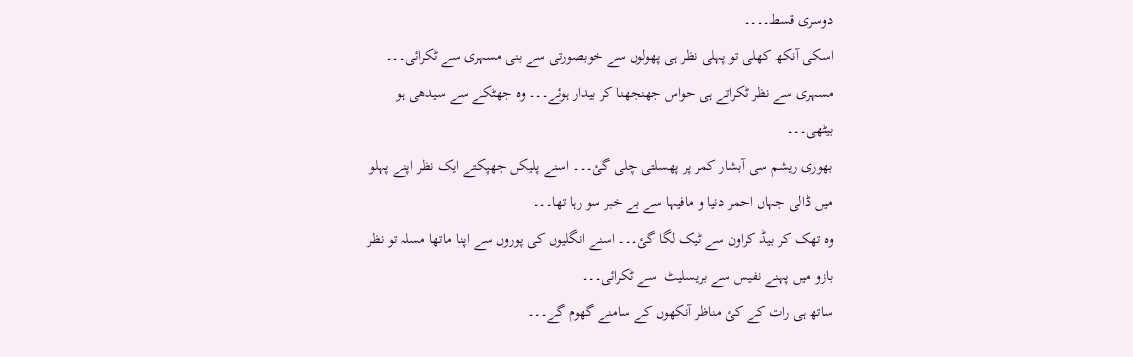دوسری قسط۔۔۔۔
اسکی آنکھ کھلی تو پہلی نظر ہی پھولوں سے خوبصورتی سے بنی مسہری سے ٹکرائی۔۔۔ مسہری سے نظر ٹکراتے ہی حواس جھنجھنا کر بیدار ہوئے۔۔۔ وہ جھٹکے سے سیدھی ہو بیٹھی۔۔۔
بھوری ریشم سی آبشار کمر پر پھسلتی چلی گئ۔۔۔ اسنے پلیکں جھپکتے ایک نظر اپنے پہلو میں ڈالی جہاں احمر دنیا و مافیہا سے بے خبر سو رہا تھا۔۔۔
وہ تھک کر بیڈ کراون سے ٹیک لگا گئ۔۔۔ اسنے انگلیوں کی پوروں سے اپنا ماتھا مسلہ تو نظر بازو میں پہنے نفیس سے بریسلیٹ  سے ٹکرائی۔۔۔
ساتھ ہی رات کے کئ مناظر آنکھوں کے سامنے گھوم گے۔۔۔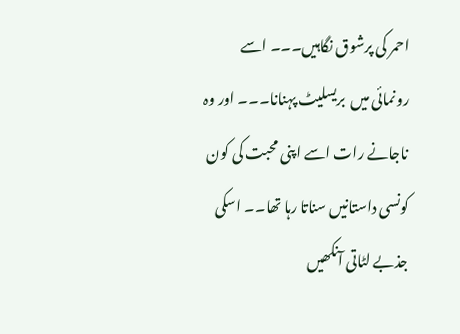احمر کی پرشوق نگاہیں۔۔۔ اسے رونمائی میں  بریسلیٹ پہنانا۔۔۔ اور وہ ناجانے رات اسے اپنی محبت کی کون کونسی داستانیں سناتا رہا تھا۔۔ اسکی جذبے لٹاتی آنکھیں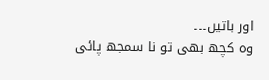اور باتیں۔۔۔
وہ کچھ بھی تو نا سمجھ پائی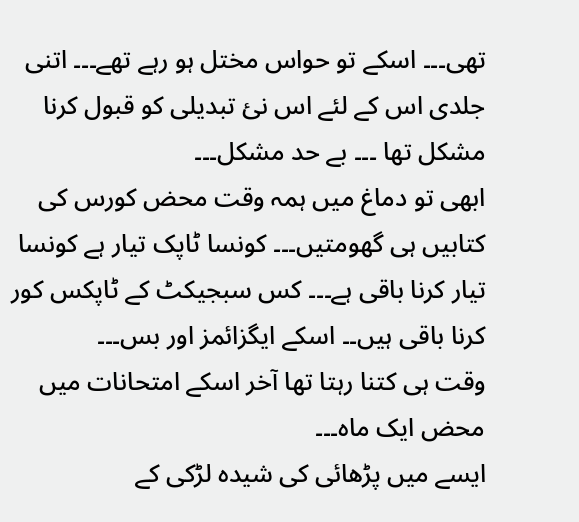تھی۔۔۔ اسکے تو حواس مختل ہو رہے تھے۔۔۔ اتنی جلدی اس کے لئے اس نئ تبدیلی کو قبول کرنا مشکل تھا ۔۔۔ بے حد مشکل۔۔۔
ابھی تو دماغ میں ہمہ وقت محض کورس کی کتابیں ہی گھومتیں۔۔۔ کونسا ٹاپک تیار ہے کونسا تیار کرنا باقی ہے۔۔۔ کس سبجیکٹ کے ٹاپکس کور کرنا باقی ہیں۔۔ اسکے ایگزائمز اور بس۔۔۔
وقت ہی کتنا رہتا تھا آخر اسکے امتحانات میں محض ایک ماہ۔۔۔
ایسے میں پڑھائی کی شیدہ لڑکی کے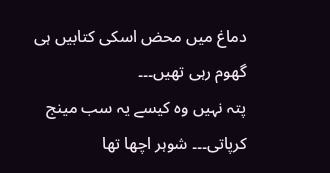دماغ میں محض اسکی کتابیں ہی گھوم رہی تھیں۔۔۔
پتہ نہیں وہ کیسے یہ سب مینج کرپاتی۔۔۔ شوہر اچھا تھا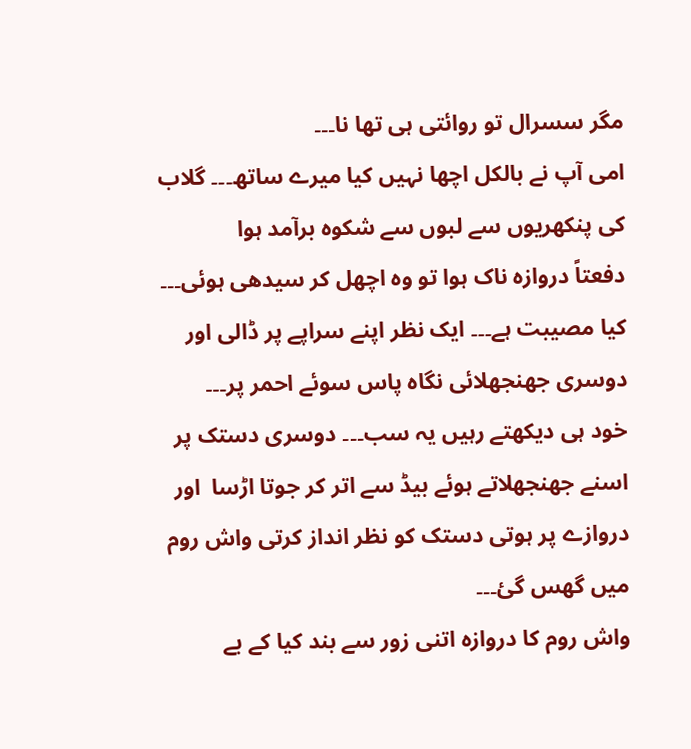مگر سسرال تو روائتی ہی تھا نا۔۔۔
امی آپ نے بالکل اچھا نہیں کیا میرے ساتھ۔۔۔ گلاب کی پنکھریوں سے لبوں سے شکوہ برآمد ہوا
دفعتاً دروازہ ناک ہوا تو وہ اچھل کر سیدھی ہوئی۔۔۔
کیا مصیبت ہے۔۔۔ ایک نظر اپنے سراپے پر ڈالی اور دوسری جھنجھلائی نگاہ پاس سوئے احمر پر۔۔۔
خود ہی دیکھتے رہیں یہ سب۔۔۔ دوسری دستک پر اسنے جھنجھلاتے ہوئے بیڈ سے اتر کر جوتا اڑسا  اور دروازے پر ہوتی دستک کو نظر انداز کرتی واش روم میں گھس گئ۔۔۔
واش روم کا دروازہ اتنی زور سے بند کیا کے بے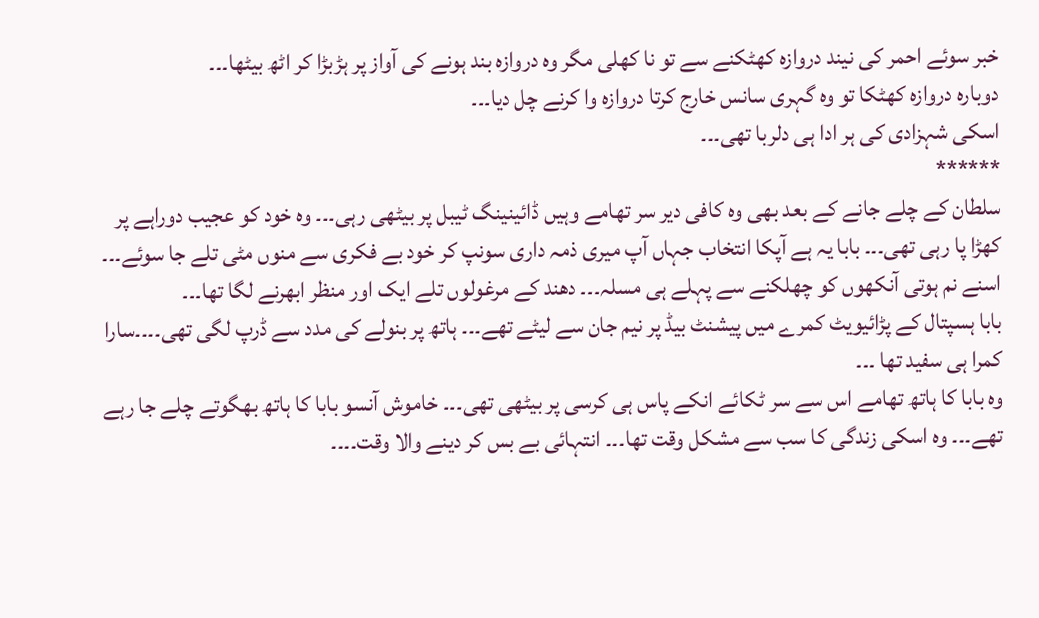خبر سوئے احمر کی نیند دروازہ کھٹکنے سے تو نا کھلی مگر وہ دروازہ بند ہونے کی آواز پر ہڑبڑا کر اٹھ بیٹھا۔۔۔
دوبارہ دروازہ کھٹکا تو وہ گہری سانس خارج کرتا دروازہ وا کرنے چل دیا۔۔۔
اسکی شہزادی کی ہر ادا ہی دلربا تھی۔۔۔
******
سلطان کے چلے جانے کے بعد بھی وہ کافی دیر سر تھامے وہیں ڈائینینگ ٹیبل پر بیٹھی رہی۔۔۔ وہ خود کو عجیب دوراہے پر کھڑا پا رہی تھی۔۔۔ بابا یہ ہے آپکا انتخاب جہاں آپ میری ذمہ داری سونپ کر خود بے فکری سے منوں مٹی تلے جا سوئے۔۔۔
اسنے نم ہوتی آنکھوں کو چھلکنے سے پہلے ہی مسلہ۔۔۔ دھند کے مرغولوں تلے ایک اور منظر ابھرنے لگا تھا۔۔۔
بابا ہسپتال کے پڑائیویٹ کمرے میں پیشنٹ بیڈ پر نیم جان سے لیٹے تھے۔۔۔ ہاتھ پر بنولے کی مدد سے ڈرپ لگی تھی۔۔۔۔سارا کمرا ہی سفید تھا ۔۔۔
وہ بابا کا ہاتھ تھامے اس سے سر ٹکائے انکے پاس ہی کرسی پر بیٹھی تھی۔۔۔ خاموش آنسو بابا کا ہاتھ بھگوتے چلے جا رہے تھے۔۔۔ وہ اسکی زندگی کا سب سے مشکل وقت تھا۔۔۔ انتہائی بے بس کر دینے والا وقت۔۔۔۔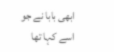ابھی بابا نے جو اسے کہا تھا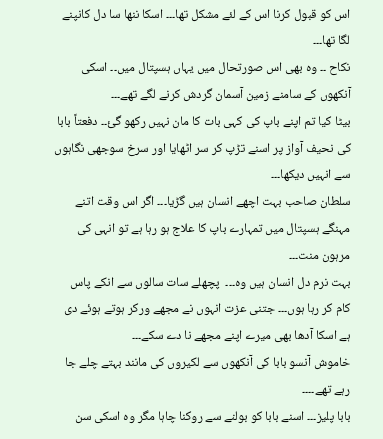اس کو قبول کرنا اس کے لئے مشکل تھا۔۔۔ اسکا ننھا سا دل کانپنے لگا تھا۔۔۔
نکاح ۔۔ وہ بھی اس صورتحال میں یہاں ہسپتال میں۔۔ اسکی آنکھوں کے سامنے زمین آسمان گردش کرنے لگے تھے۔۔۔
بیٹا کیا تم اپنے باپ کی کہی بات کا مان نہیں رکھو گئ۔۔ دفعتاً بابا کی نحیف آواز پر اسنے تڑپ کر سر اٹھایا اور سرخ سوجھی نگاہوں سے انہیں دیکھا۔۔۔
سلطان صاحب بہت اچھے انسان ہیں گڑیا۔۔۔ اگر اس وقت اتنے مہنگے ہسپتال میں تمہارے باپ کا علاج ہو رہا ہے تو انہی کی مرہون منت۔۔۔
بہت نرم دل انسان ہیں وہ۔۔۔  پچھلے سات سالوں سے انکے پاس کام کر رہا ہوں۔۔۔ جتنی عزت انہوں نے مجھے ورکر ہوتے ہوئے دی ہے اسکا آدھا بھی میرے اپنے مجھے نا دے سکے۔۔۔
خاموش آنسو بابا کی آنکھوں سے لکیروں کی مانند بہتے چلے جا رہے تھے۔۔۔۔
بابا پلیز۔۔۔ اسنے بابا کو بولنے سے روکنا چاہا مگر وہ اسکی سن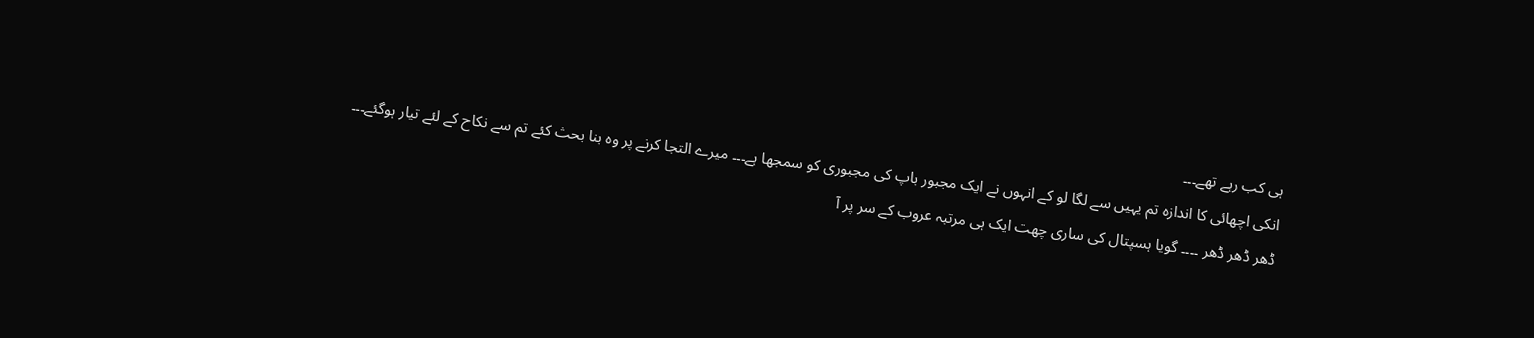ہی کب رہے تھے۔۔۔
انکی اچھائی کا اندازہ تم یہیں سے لگا لو کے انہوں نے ایک مجبور باپ کی مجبوری کو سمجھا ہے۔۔۔ میرے التجا کرنے پر وہ بنا بحث کئے تم سے نکاح کے لئے تیار ہوگئے۔۔۔
ڈھر ڈھر ڈھر ۔۔۔۔ گویا ہسپتال کی ساری چھت ایک ہی مرتبہ عروب کے سر پر آ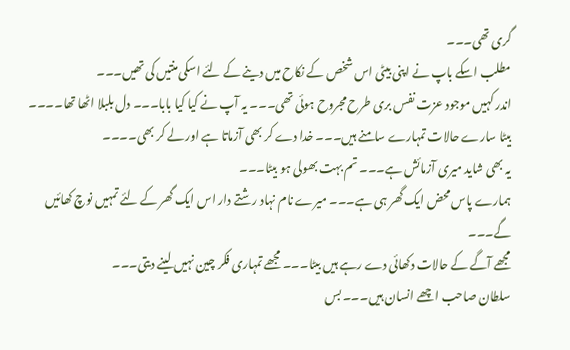گری تھی۔۔۔
مطلب اسکے باپ نے اپنی بیٹی اس شخص کے نکاح میں دینے کے لئے اسکی منتیں کی تھیں۔۔۔
اندر کہیں موجود عزت نفس بری طرح مجروح ہوئی تھی۔۔۔ یہ آپ نے کیا کیا بابا۔۔۔ دل بلبلا اٹھا تھا۔۔۔۔
بیٹا سارے حالات تمہارے سامنے ہیں۔۔۔ خدا دے کر بھی آزماتا ہے اور لے کر بھی۔۔۔۔
یہ بھی شاید میری آزمائش ہے۔۔۔ تم بہت بھولی ہو بیٹا۔۔۔
ہمارے پاس محض ایک گھر ہی ہے۔۔۔ میرے نام نہاد رشتے دار اس ایک گھر کے لئے تمہیں نوچ کھائیں گے۔۔۔
مجھے آگے کے حالات دکھائی دے رہے ہیں بیٹا۔۔۔ مجھے تمہاری فکر چین نہیں لینے دیتی۔۔۔
سلطان صاحب اچھے انسان ہیں۔۔۔ بس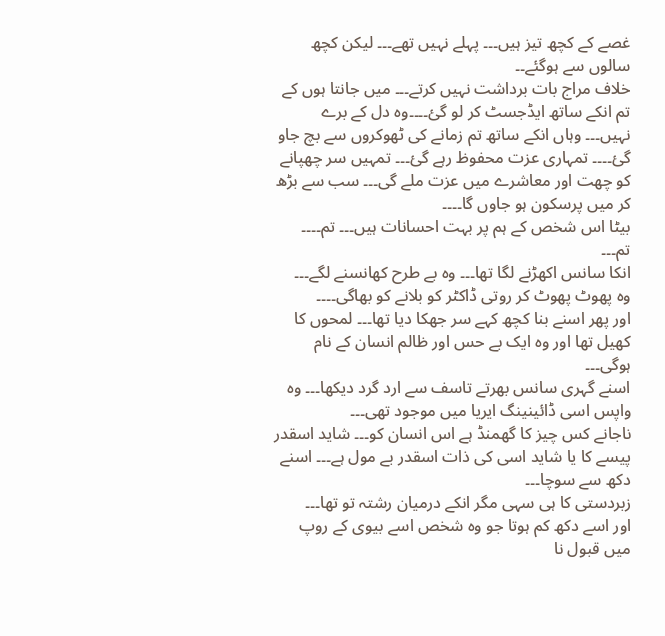غصے کے کچھ تیز ہیں۔۔۔ پہلے نہیں تھے۔۔۔ لیکن کچھ سالوں سے ہوگئے۔۔
خلاف مراج بات برداشت نہیں کرتے۔۔۔ میں جانتا ہوں کے تم انکے ساتھ ایڈجسٹ کر لو گئ۔۔۔۔وہ دل کے برے نہیں۔۔۔ وہاں انکے ساتھ تم زمانے کی ٹھوکروں سے بچ جاو گئ۔۔۔۔ تمہاری عزت محفوظ رہے گئ۔۔۔ تمہیں سر چھپانے کو چھت اور معاشرے میں عزت ملے گی۔۔۔ سب سے بڑھ کر میں پرسکون ہو جاوں گا۔۔۔۔
بیٹا اس شخص کے ہم پر بہت احسانات ہیں۔۔۔ تم۔۔۔۔ تم۔۔۔
انکا سانس اکھڑنے لگا تھا۔۔۔ وہ بے طرح کھانسنے لگے۔۔۔
وہ پھوٹ پھوٹ کر روتی ڈاکٹر کو بلانے کو بھاگی۔۔۔۔
اور پھر اسنے بنا کچھ کہے سر جھکا دیا تھا۔۔۔ لمحوں کا کھیل تھا اور وہ ایک بے حس اور ظالم انسان کے نام ہوگی۔۔۔
اسنے گہری سانس بھرتے تاسف سے ارد گرد دیکھا۔۔۔ وہ واپس اسی ڈائینینگ ایریا میں موجود تھی۔۔۔
ناجانے کس چیز کا گھمنڈ ہے اس انسان کو۔۔۔ شاید اسقدر پیسے کا یا شاید اسی کی ذات اسقدر بے مول ہے۔۔۔ اسنے دکھ سے سوچا۔۔۔
زبردستی کا ہی سہی مگر انکے درمیان رشتہ تو تھا۔۔۔
اور اسے دکھ کم ہوتا جو وہ شخص اسے بیوی کے روپ میں قبول نا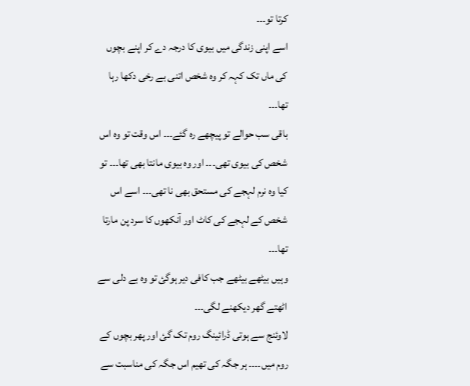کرتا تو۔۔۔
اسے اپنی زندگی میں بیوی کا درجہ دے کر اپنے بچوں کی ماں تک کہہ کر وہ شخص اتنی بے رخی دکھا رہا تھا۔۔۔
باقی سب حوالے تو پیچھے رہ گئے۔۔۔ اس وقت تو وہ اس شخص کی بیوی تھی۔۔۔ اور وہ بیوی مانتا بھی تھا۔۔۔ تو کیا وہ نرم لہجے کی مستحق بھی نا تھی۔۔۔ اسے اس شخص کے لہجے کی کاٹ اور آنکھوں کا سرد پن مارتا تھا۔۔۔
وہیں بیٹھے بیٹھے جب کافی دیر ہوگئ تو وہ بے دلی سے اٹھتے گھر دیکھنے لگی۔۔۔
لاوئنج سے ہوتی ڈرائینگ روم تک گئ اور پھر بچوں کے روم میں۔۔۔۔ ہر جگہ کی تھیم اس جگہ کی مناسبت سے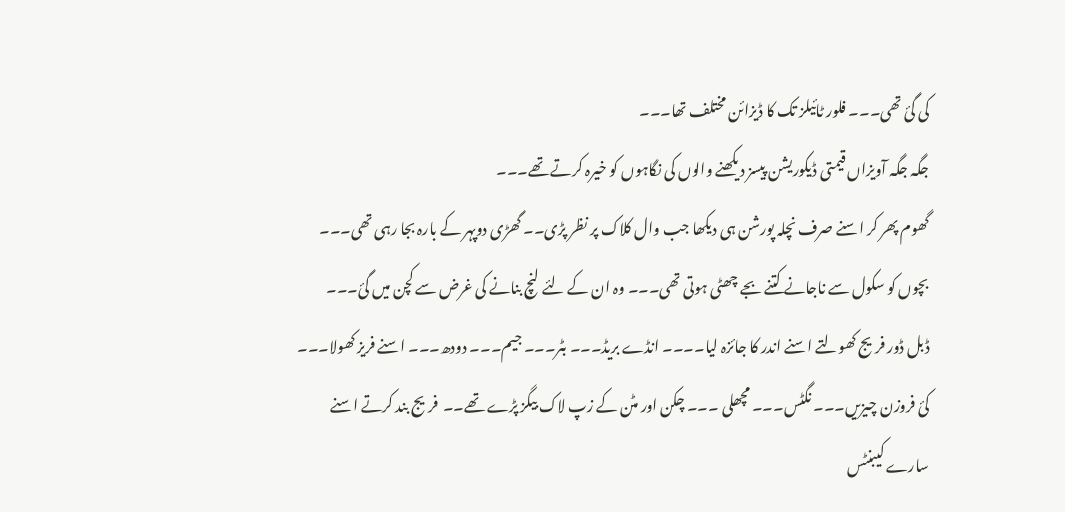کی گئ تھی۔۔۔ فلور ٹائیلز تک کا ڈیزائن مختلف تھا۔۔۔
جگہ جگہ آویزاں قیمتی ڈیکوریشن پیسز دیکھنے والوں کی نگاہوں کو خیرہ کرتے تھے۔۔۔
گھوم پھر کر اسنے صرف نچلہ پورشن ہی دیکھا جب وال کلاک پر نظر پڑی۔۔ گھڑی دوپہر کے بارہ بجا رہی تھی۔۔۔ بچوں کو سکول سے ناجانے کتنے بجے چھٹی ہوتی تھی۔۔۔ وہ ان کے لئے لنچ بنانے کی غرض سے کچن میں گئ۔۔۔
ڈبل ڈور فریج کھولتے اسنے اندر کا جائزہ لیا۔۔۔۔ انڈے بریڈ۔۔۔ بٹر۔۔۔ جیم۔۔۔ دودھ۔۔۔ اسنے فریز کھولا۔۔۔ کئ فروزن چیزیں۔۔۔ نگٹس۔۔۔ مچھلی ۔۔۔ چکن اور مٹن کے زپ لاک بیگز پڑے تھے۔۔  فریج بند کرتے اسنے سارے کیبنٹس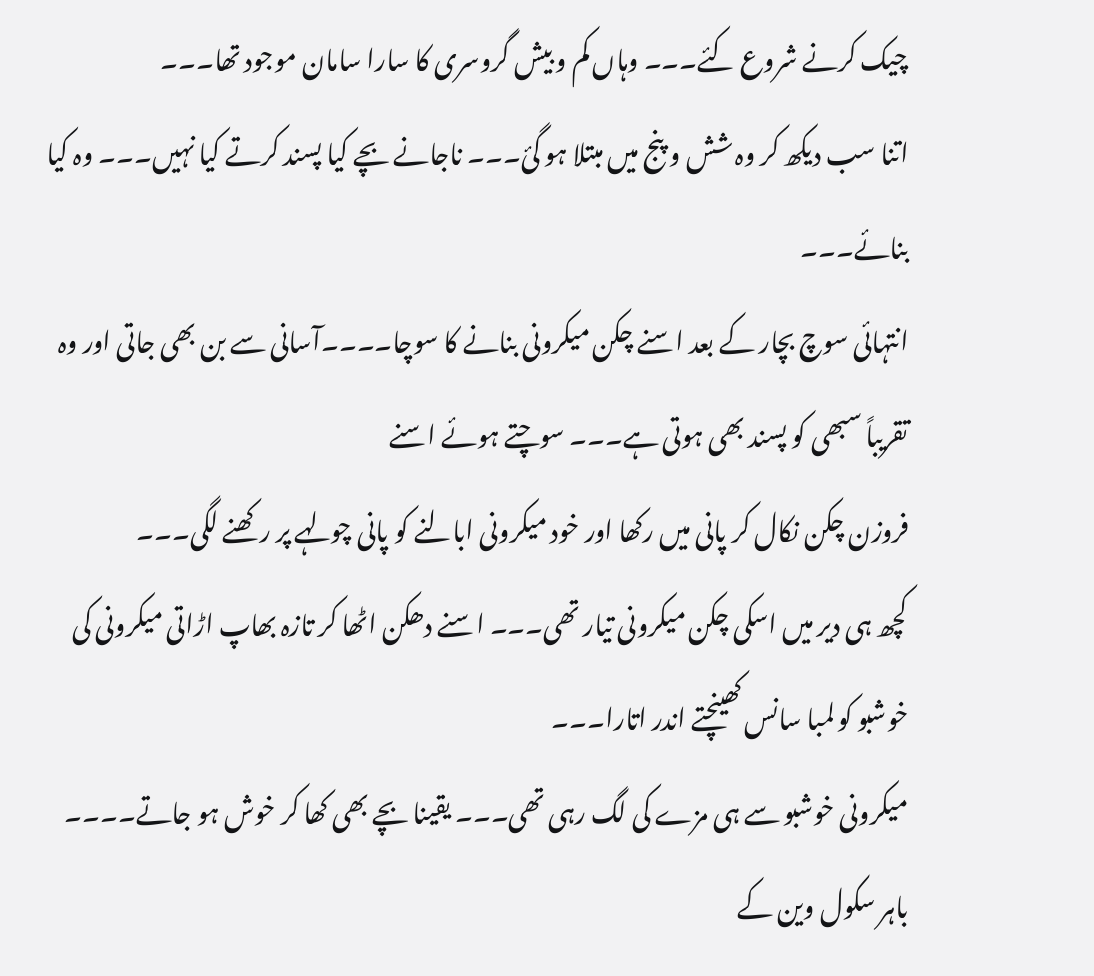چیک کرنے شروع کئے۔۔۔ وہاں کم و بیش گروسری کا سارا سامان موجود تھا۔۔۔
اتنا سب دیکھ کر وہ شش و پنج میں مبتلا ہو گئ۔۔۔ ناجانے بچے کیا پسند کرتے کیا نہیں۔۔۔ وہ کیا بنائے۔۔۔
انتہائی سوچ بچار کے بعد اسنے چکن میکرونی بنانے کا سوچا۔۔۔۔آسانی سے بن بھی جاتی اور وہ تقریباً سبھی کو پسند بھی ہوتی ہے۔۔۔ سوچتے ہوئے اسنے
فروزن چکن نکال کر پانی میں رکھا اور خود میکرونی ابالنے کو پانی چولہے پر رکھنے لگی۔۔۔
کچھ ہی دیر میں اسکی چکن میکرونی تیار تھی۔۔۔ اسنے دھکن اٹھا کر تازہ بھاپ اڑاتی میکرونی کی خوشبو کو لمبا سانس کھینچتے اندر اتارا۔۔۔
میکرونی خوشبو سے ہی مزے کی لگ رہی تھی۔۔۔ یقینا بچے بھی کھا کر خوش ہو جاتے۔۔۔۔
باہر سکول وین کے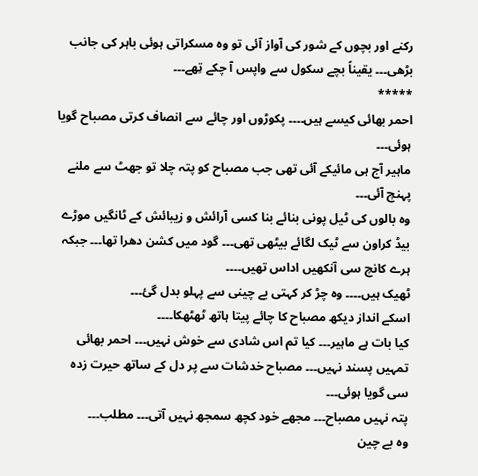رکنے اور بچوں کے شور کی آواز آئی تو وہ مسکراتی ہوئی باہر کی جانب بڑھی۔۔۔ یقیناً بچے سکول سے واپس آ چکے تِھے۔۔۔
*****
احمر بھائی کیسے ہیں۔۔۔۔ پکوڑوں اور چائے سے انصاف کرتی مصباح گویا ہوئی۔۔۔
ماہیر آج ہی مائیکے آئی تھی جب مصباح کو پتہ چلا تو جھٹ سے ملنے پہنچ آئی۔۔۔
وہ بالوں کی ٹیل پونی بنائے بنا کسی آرائش و زیبائش کے ٹانگیں موڑے بیڈ کراون سے ٹیک لگائے بیٹھی تھی۔۔۔ گود میں کشن دھرا تھا۔۔۔ جبکہ ہرے کانچ سی آنکھیں اداس تھیں۔۔۔۔
ٹھیک ہیں۔۔۔۔ وہ چڑ کر کہتی بے چینی سے پہلو بدل گئ۔۔۔
اسکے انداز دیکھ مصباح کا چائے پیتا ہاتھ ٹھٹھکا۔۔۔۔
کیا بات ہے ماہیر۔۔۔ کیا تم اس شادی سے خوش نہیں۔۔۔ احمر بھائی تمہیں پسند نہیں۔۔۔ مصباح خدشات سے پر دل کے ساتھ حیرت زدہ سی گویا ہوئی۔۔۔
پتہ نہیں مصباح۔۔۔ مجھے خود کچھ سمجھ نہیں آتی۔۔۔ مطلب۔۔۔
وہ بے چین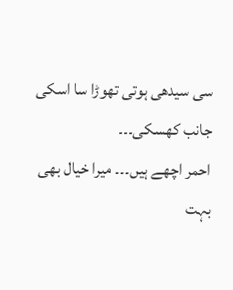سی سیدھی ہوتی تھوڑا سا اسکی جانب کھسکی۔۔۔
احمر اچھے ہیں۔۔۔ میرا خیال بھی بہت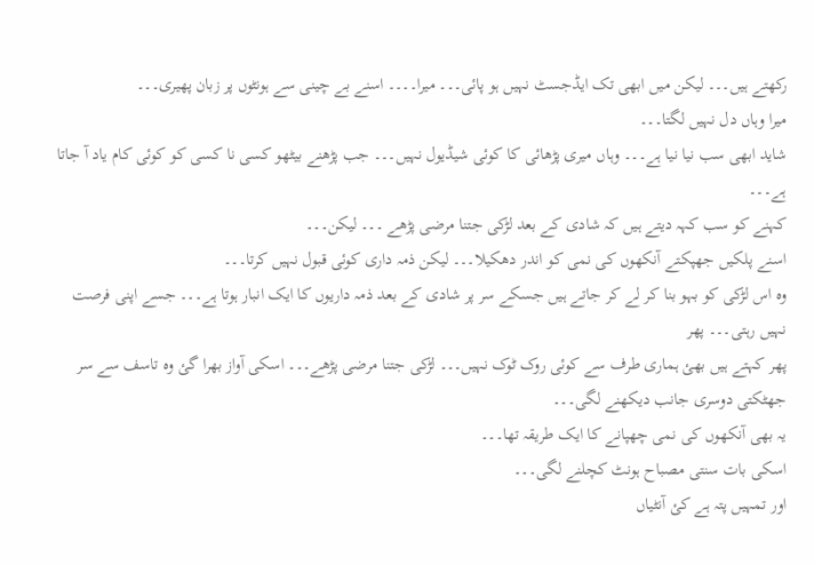رکھتے ہیں۔۔۔ لیکن میں ابھی تک ایڈجسٹ نہیں ہو پائی۔۔۔ میرا۔۔۔۔ اسنے بے چینی سے ہونٹوں پر زبان پھیری۔۔۔
میرا وہاں دل نہیں لگتا۔۔۔
شاید ابھی سب نیا نیا ہے۔۔۔ وہاں میری پڑھائی کا کوئی شیڈیول نہیں۔۔۔ جب پڑھنے بیٹھو کسی نا کسی کو کوئی کام یاد آ جاتا ہے۔۔۔
کہنے کو سب کہہ دیتے ہیں کہ شادی کے بعد لڑکی جتنا مرضی پڑھے ۔۔۔ لیکن۔۔۔
اسنے پلکیں جھپکتے آنکھوں کی نمی کو اندر دھکیلا۔۔۔ لیکن ذمہ داری کوئی قبول نہیں کرتا۔۔۔
وہ اس لڑکی کو بہو بنا کر لے کر جاتے ہیں جسکے سر پر شادی کے بعد ذمہ داریوں کا ایک انبار ہوتا ہے۔۔۔ جسے اپنی فرصت نہیں رہتی۔۔۔ پھر
پھر کہتے ہیں بھئ ہماری طرف سے کوئی روک ٹوک نہیں۔۔۔ لڑکی جتنا مرضی پڑھے۔۔۔ اسکی آواز بھرا گئ وہ تاسف سے سر جھٹکتی دوسری جانب دیکھنے لگی۔۔۔
یہ بھی آنکھوں کی نمی چھپانے کا ایک طریقہ تھا۔۔۔
اسکی بات سنتی مصباح ہونٹ کچلنے لگی۔۔۔
اور تمہیں پتہ ہے کئ آنٹیاں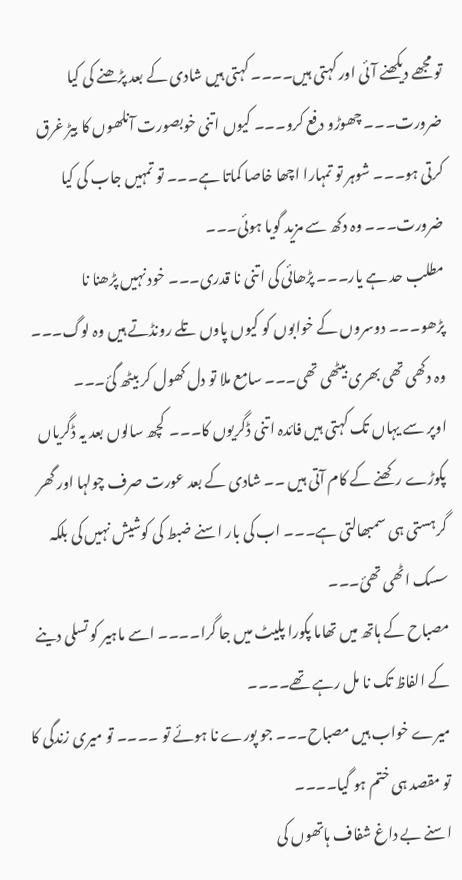تو مجھے دیکھنے آئی اور کہتی ہیں۔۔۔۔ کہتی ہیں شادی کے بعد پڑھنے کی کیا ضرورت۔۔۔ چھوڑو دفع کرو۔۔۔ کیوں اتنی خوبصورت آنلھوں کا بیڑ غرق کرتی ہو۔۔۔ شوہر تو تمہارا اچھا خاصا کماتا ہے۔۔۔ تو تمہیں جاب کی کیا ضرورت۔۔۔ وہ دکھ سے مزید گویا ہوئی۔۔۔
مطلب حد ہے یار۔۔۔ پڑھائی کی اتنی نا قدری۔۔۔ خود نہیں پڑھنا نا پڑھو۔۔۔ دوسروں کے خوابوں کو کیوں پاوں تلے رونڈتے ہیں وہ لوگ۔۔۔ وہ دکھی تھی بھری بیٹھی تھی۔۔۔ سامع ملا تو دل کھول کر بیٹھ گئ۔۔۔
اوپر سے یہاں تک کہتی ہیں فائدہ اتنی ڈگریوں کا۔۔۔  کچھ سالوں بعد یہ ڈگریاں پکوڑے رکھنے کے کام آتی ہیں ۔۔ شادی کے بعد عورت صرف چولہا اور گھر گرہستی ہی سمبھالتی ہے۔۔۔ اب کی بار اسنے ضبط کی کوشیش نہیں کی بلکہ سسک اٹھی تھئ۔۔۔
مصباح کے ہاتھ میں تھاما پکورا پلیٹ میں جا گرا۔۔۔۔ اسے ماہیر کو تسلی دینے کے الفاظ تک نا مل رہے تھے۔۔۔۔
میرے خواب ہیں مصباح۔۔۔ جو پورے نا ہوئے تو ۔۔۔۔ تو میری زندگی کا تو مقصد ہی ختم ہو گیا۔۔۔۔
اسنے بے داغ شفاف ہاتھوں کی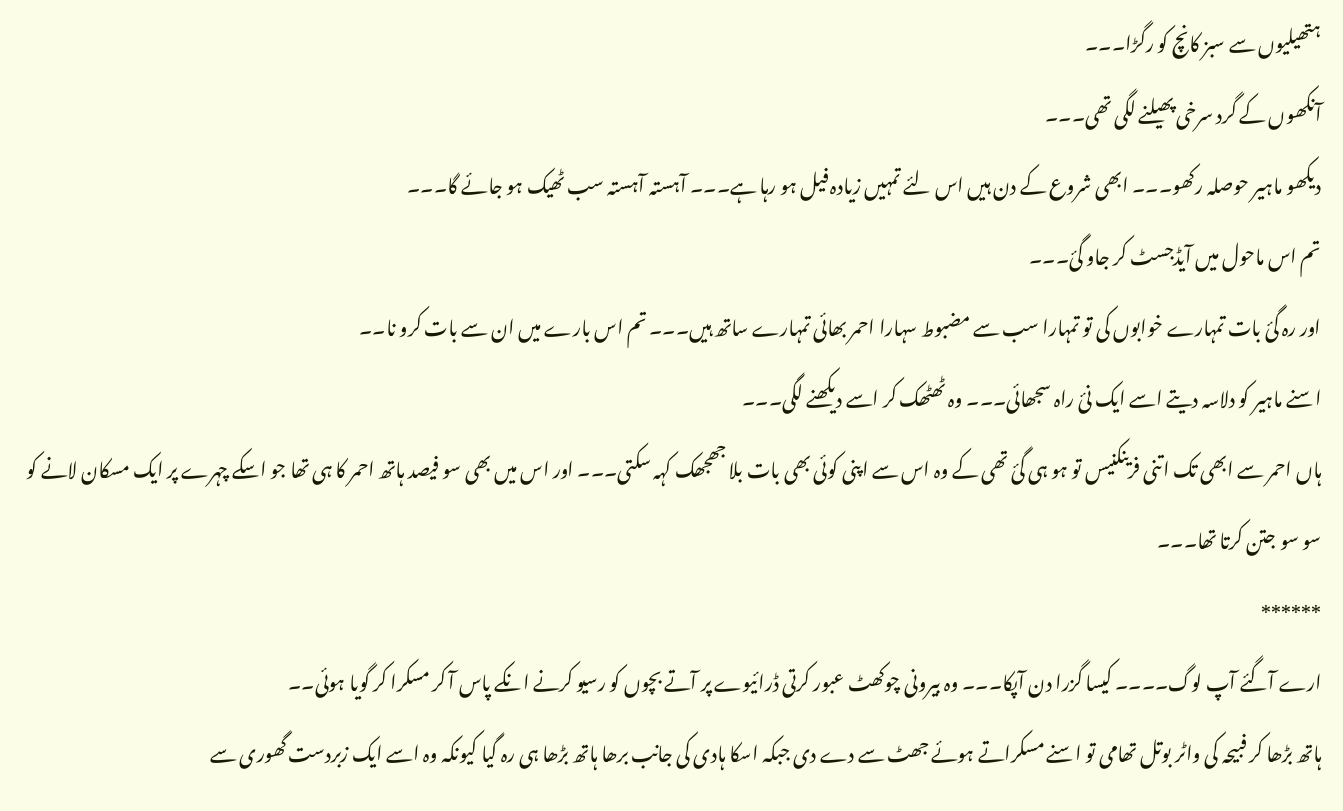ہتھیلیوں سے سبز کانچ کو رگڑا۔۔۔
آنکھوں کے گرد سرخی پھیلنے لگی تھی۔۔۔
دیکھو ماہیر حوصلہ رکھو۔۔۔ ابھی شروع کے دن ہیں اس لئے تمہیں زیادہ فیل ہو رہا ہے۔۔۔ آہستہ آہستہ سب ٹھیک ہو جائے گا۔۔۔
تم اس ماحول میں آیڈجسٹ کر جاو گئ۔۔۔
اور رہ گئ بات تمہارے خوابوں کی تو تمہارا سب سے مضبوط سہارا احمر بھائی تمہارے ساتھ ہیں۔۔۔ تم اس بارے میں ان سے بات کرو نا۔۔
اسنے ماہیر کو دلاسہ دیتے اسے ایک نئ راہ سجھائی۔۔۔ وہ ٹھٹھک کر اسے دیکھنے لگی۔۔۔
ہاں احمر سے ابھی تک اتنی فرینکنیس تو ہو ہی گئ تھی کے وہ اس سے اپنی کوئی بھی بات بلا جھجھک کہہ سکتی۔۔۔ اور اس میں بھی سو فیصد ہاتھ احمر کا ہی تھا جو اسکے چہرے پر ایک مسکان لانے کو سو سو جتن کرتا تھا۔۔۔
******
ارے آگئے آپ لوگ۔۔۔۔ کیسا گزرا دن آپکا۔۔۔ وہ بیرونی چوکھٹ عبور کرتی ڈرائیوے پر آتے بچوں کو رسیو کرنے انکے پاس آ کر مسکرا کر گویا ہوئی۔۔
ہاتھ بڑھا کر فبیحہ کی واٹر بوتل تھامی تو اسنے مسکراتے ہوئے جھٹ سے دے دی جبکہ اسکا ہادی کی جانب برھا ہاتھ بڑھا ہی رہ گیا کیونکہ وہ اسے ایک زبردست گھوری سے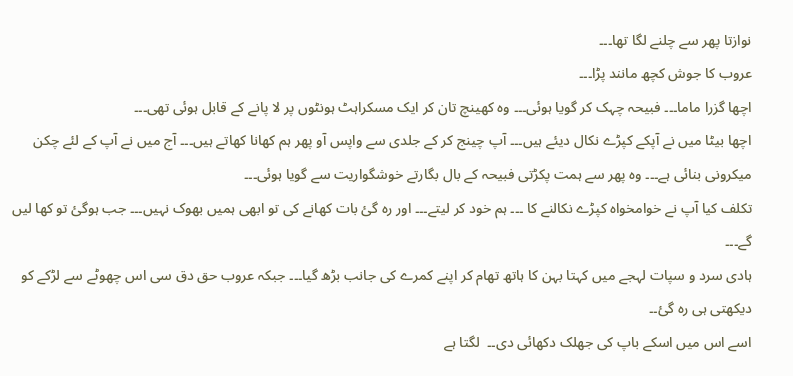نوازتا پھر سے چلنے لگا تھا۔۔۔
عروب کا جوش کچھ مانند پڑا۔۔۔
اچھا گزرا ماما۔۔۔ فبیحہ چہک کر گویا ہوئی۔۔۔ وہ کھینچ تان کر ایک مسکراہٹ ہونٹوں پر لا پانے کے قابل ہوئی تھی۔۔۔
اچھا بیٹا میں نے آپکے کپڑے نکال دیئے ہیں۔۔۔ آپ چینج کر کے جلدی سے واپس آو پھر ہم کھانا کھاتے ہیں۔۔۔ آج میں نے آپ کے لئے چکن میکرونی بنائی ہے۔۔۔ وہ پھر سے ہمت پکڑتی فبیحہ کے بال بگارتے خوشگواریت سے گویا ہوئی۔۔۔
تکلف کیا آپ نے خوامخواہ کپڑے نکالنے کا ۔۔۔ ہم خود کر لیتے۔۔۔ اور رہ گئ بات کھانے کی تو ابھی ہمیں بھوک نہیں۔۔۔ جب ہوگئ تو کھا لیں گے۔۔۔
ہادی سرد و سپات لہجے میں کہتا بہن کا ہاتھ تھام کر اپنے کمرے کی جانب بڑھ گیا۔۔۔ جبکہ عروب حق دق سی اس چھوٹے سے لڑکے کو دیکھتی ہی رہ گئ۔۔
اسے اس میں اسکے باپ کی جھلک دکھائی دی۔۔  لگتا ہے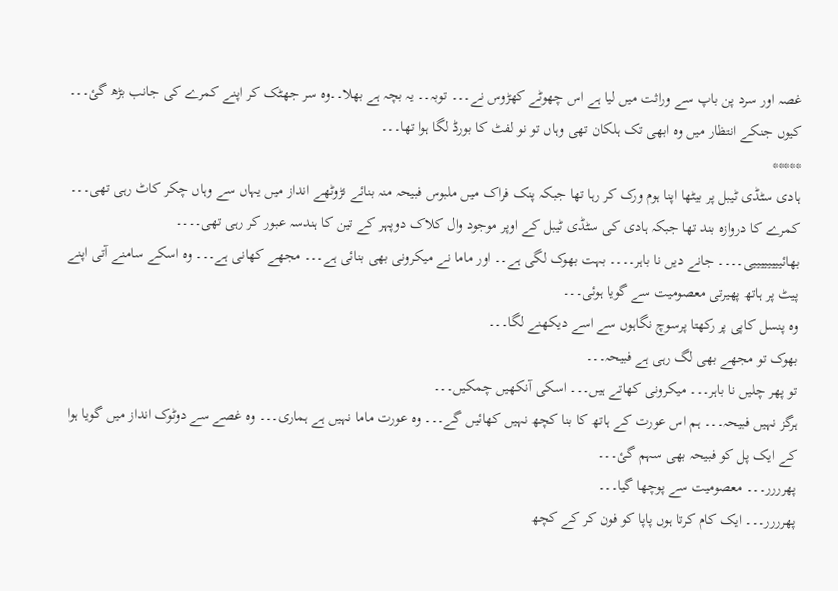غصہ اور سرد پن باپ سے وراثت میں لیا ہے اس چھوٹے کھڑوس نے۔۔۔ توبہ۔۔ یہ بچہ ہے بھلا۔۔وہ سر جھٹک کر اپنے کمرے کی جانب بڑھ گئ۔۔۔ کیوں جنکے انتظار میں وہ ابھی تک ہلکان تھی وہاں تو نو لفٹ کا بورڈ لگا ہوا تھا۔۔۔
*****
ہادی سٹڈی ٹیبل پر بیٹھا اپنا ہوم ورک کر رہا تھا جبکہ پنک فراک میں ملبوس فبیحہ منہ بنائے نڑوٹھے انداز میں یہاں سے وہاں چکر کاٹ رہی تھی۔۔۔ کمرے کا دروازہ بند تھا جبکہ ہادی کی سٹڈی ٹیبل کے اوپر موجود وال کلاک دوپہر کے تین کا ہندسہ عبور کر رہی تھی۔۔۔۔
بھائییییییییی۔۔۔۔ جانے دیں نا باہر۔۔۔۔ بہت بھوک لگی ہے۔۔ اور ماما نے میکرونی بھی بنائی ہے۔۔۔ مجھے کھانی ہے۔۔۔ وہ اسکے سامنے آتی اپنے پیٹ پر ہاتھ پھیرتی معصومیت سے گویا ہوئی۔۔۔
وہ پنسل کاپی پر رکھتا پرسوچ نگاہوں سے اسے دیکھنے لگا۔۔۔
بھوک تو مجھے بھی لگ رہی ہے فبیحہ۔۔۔
تو پھر چلیں نا باہر۔۔۔ میکرونی کھاتے ہیں۔۔۔ اسکی آنکھیں چمکیں۔۔۔
ہرگز نہیں فبیحہ۔۔۔ ہم اس عورت کے ہاتھ کا بنا کچھ نہیں کھائیں گے۔۔۔ وہ عورت ماما نہیں ہے ہماری۔۔۔ وہ غصے سے دوٹوک انداز میں گویا ہوا کے ایک پل کو فبیحہ بھی سہم گئ۔۔۔
پھرررر۔۔۔ معصومیت سے پوچھا گیا۔۔۔
پھرررر۔۔۔ ایک کام کرتا ہوں پاپا کو فون کر کے کچھ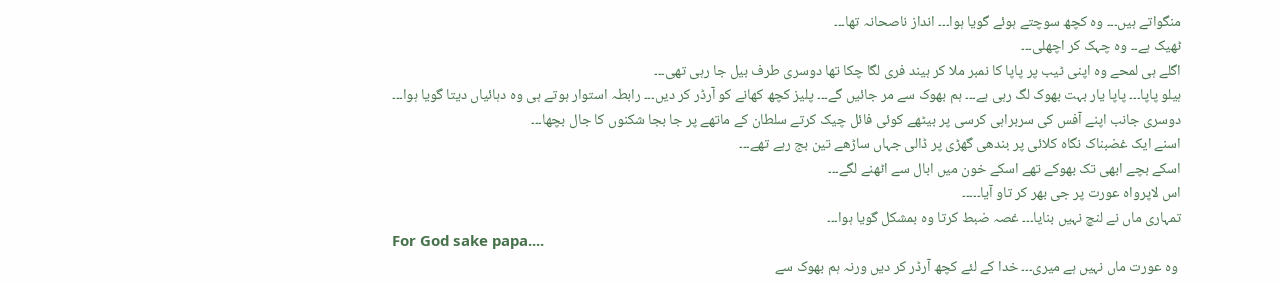منگواتے ہیں۔۔۔ وہ کچھ سوچتے ہوئے گویا ہوا۔۔۔ انداز ناصحانہ تھا۔۔۔
ٹھیک ہے۔۔ وہ چہک کر اچھلی۔۔۔
اگلے ہی لمحے وہ اپنی ٹیب پر پاپا کا نمبر ملا کر ہیند فری لگا چکا تھا دوسری طرف بیل جا رہی تھی۔۔۔
ہیلو پاپا۔۔۔ پاپا یار بہت بھوک لگ رہی ہے۔۔۔ ہم بھوک سے مر جائیں گے۔۔۔ پلیز کچھ کھانے کو آرڈر کر دیں۔۔۔ رابطہ استوار ہوتے ہی وہ دہائیاں دیتا گویا ہوا۔۔۔
دوسری جانب اپنے آفس کی سربراہی کرسی پر بیٹھے کوئی فائل چیک کرتے سلطان کے ماتھے پر جا بجا شکنوں کا جال بچھا۔۔۔
اسنے ایک غضبناک نگاہ کلائی پر بندھی گھڑی پر ڈالی جہاں ساڑھے تین بج رہے تھے۔۔۔
اسکے بچے ابھی تک بھوکے تھے اسکے خون میں ابال سے اٹھنے لگے۔۔۔
اس لاپرواہ عورت پر جی بھر کر تاو آیا۔۔۔۔۔
تمہاری ماں نے لنچ نہیں بنایا۔۔۔ غصہ ضبط کرتا وہ بمشکل گویا ہوا۔۔۔
For God sake papa....
 وہ عورت ماں نہیں ہے میری۔۔۔ خدا کے لئے کچھ آرڈر کر دیں ورنہ ہم بھوک سے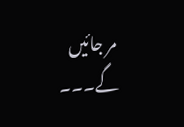مر جائیں گے۔۔۔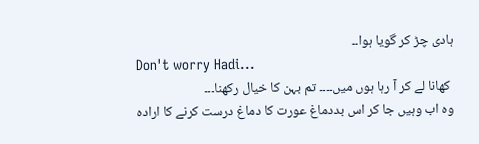ہادی چڑ کر گویا ہوا۔۔
Don't worry Hadi...
 کھانا لے کر آ رہا ہوں میں۔۔۔۔ تم بہن کا خیال رکھنا۔۔۔
وہ اب وہیں جا کر اس بددماغ عورت کا دماغ درست کرنے کا ارادہ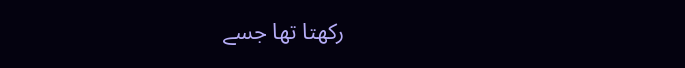رکھتا تھا جسے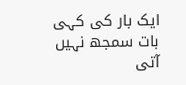ایک بار کی کہی بات سمجھ نہیں آتی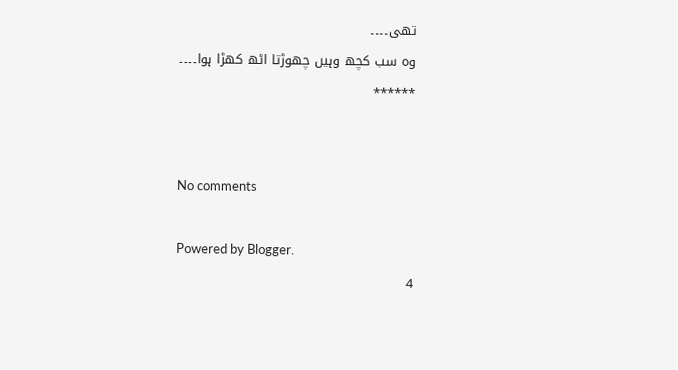تھی۔۔۔۔
وہ سب کچھ وہیں چھوڑتا اٹھ کھڑا ہوا۔۔۔۔
******


No comments

Powered by Blogger.
4